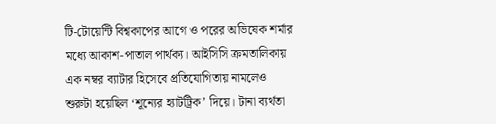টি-টোয়েন্টি বিশ্বকাপের আগে ও পরের অভিষেক শর্মার মধ্যে আকাশ-পাতাল পার্থক্য। আইসিসি ক্রমতালিকায় এক নম্বর ব্যাটার হিসেবে প্রতিযোগিতায় নামলেও শুরুটা হয়েছিল ‘শূন্যের হ্যাটট্রিক’ দিয়ে। টানা ব্যর্থতা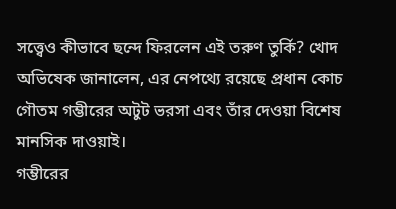সত্ত্বেও কীভাবে ছন্দে ফিরলেন এই তরুণ তুর্কি? খোদ অভিষেক জানালেন, এর নেপথ্যে রয়েছে প্রধান কোচ গৌতম গম্ভীরের অটুট ভরসা এবং তাঁর দেওয়া বিশেষ মানসিক দাওয়াই।
গম্ভীরের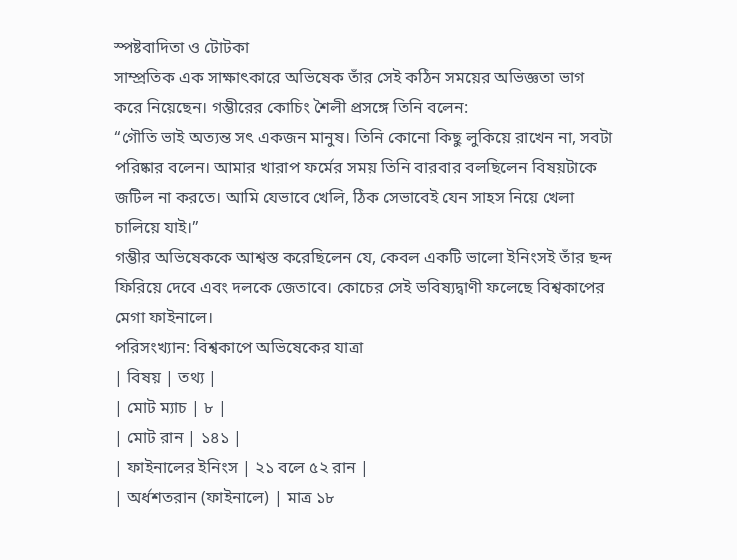স্পষ্টবাদিতা ও টোটকা
সাম্প্রতিক এক সাক্ষাৎকারে অভিষেক তাঁর সেই কঠিন সময়ের অভিজ্ঞতা ভাগ করে নিয়েছেন। গম্ভীরের কোচিং শৈলী প্রসঙ্গে তিনি বলেন:
“গৌতি ভাই অত্যন্ত সৎ একজন মানুষ। তিনি কোনো কিছু লুকিয়ে রাখেন না, সবটা পরিষ্কার বলেন। আমার খারাপ ফর্মের সময় তিনি বারবার বলছিলেন বিষয়টাকে জটিল না করতে। আমি যেভাবে খেলি, ঠিক সেভাবেই যেন সাহস নিয়ে খেলা চালিয়ে যাই।”
গম্ভীর অভিষেককে আশ্বস্ত করেছিলেন যে, কেবল একটি ভালো ইনিংসই তাঁর ছন্দ ফিরিয়ে দেবে এবং দলকে জেতাবে। কোচের সেই ভবিষ্যদ্বাণী ফলেছে বিশ্বকাপের মেগা ফাইনালে।
পরিসংখ্যান: বিশ্বকাপে অভিষেকের যাত্রা
| বিষয় | তথ্য |
| মোট ম্যাচ | ৮ |
| মোট রান | ১৪১ |
| ফাইনালের ইনিংস | ২১ বলে ৫২ রান |
| অর্ধশতরান (ফাইনালে) | মাত্র ১৮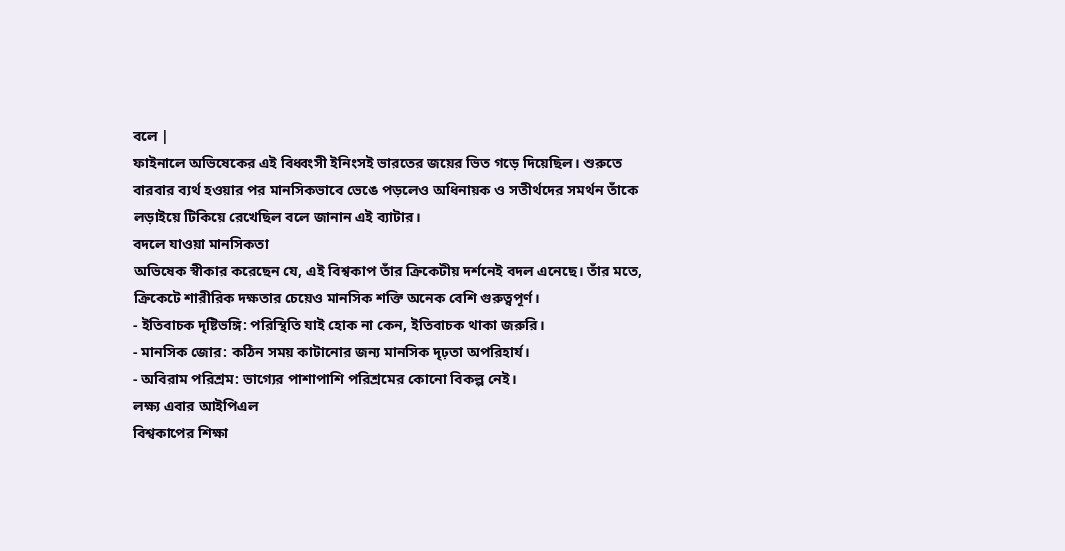বলে |
ফাইনালে অভিষেকের এই বিধ্বংসী ইনিংসই ভারতের জয়ের ভিত গড়ে দিয়েছিল। শুরুতে বারবার ব্যর্থ হওয়ার পর মানসিকভাবে ভেঙে পড়লেও অধিনায়ক ও সতীর্থদের সমর্থন তাঁকে লড়াইয়ে টিকিয়ে রেখেছিল বলে জানান এই ব্যাটার।
বদলে যাওয়া মানসিকতা
অভিষেক স্বীকার করেছেন যে, এই বিশ্বকাপ তাঁর ক্রিকেটীয় দর্শনেই বদল এনেছে। তাঁর মতে, ক্রিকেটে শারীরিক দক্ষতার চেয়েও মানসিক শক্তি অনেক বেশি গুরুত্বপূর্ণ।
- ইতিবাচক দৃষ্টিভঙ্গি: পরিস্থিতি যাই হোক না কেন, ইতিবাচক থাকা জরুরি।
- মানসিক জোর: কঠিন সময় কাটানোর জন্য মানসিক দৃঢ়তা অপরিহার্য।
- অবিরাম পরিশ্রম: ভাগ্যের পাশাপাশি পরিশ্রমের কোনো বিকল্প নেই।
লক্ষ্য এবার আইপিএল
বিশ্বকাপের শিক্ষা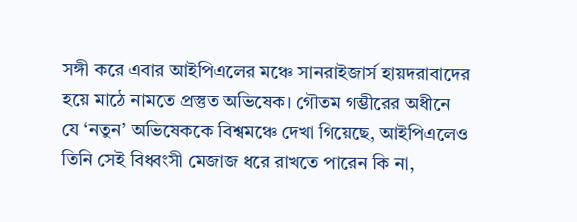সঙ্গী করে এবার আইপিএলের মঞ্চে সানরাইজার্স হায়দরাবাদের হয়ে মাঠে নামতে প্রস্তুত অভিষেক। গৌতম গম্ভীরের অধীনে যে ‘নতুন’ অভিষেককে বিশ্বমঞ্চে দেখা গিয়েছে, আইপিএলেও তিনি সেই বিধ্বংসী মেজাজ ধরে রাখতে পারেন কি না,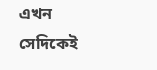এখন সেদিকেই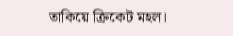তাকিয়ে ক্রিকেট মহল।